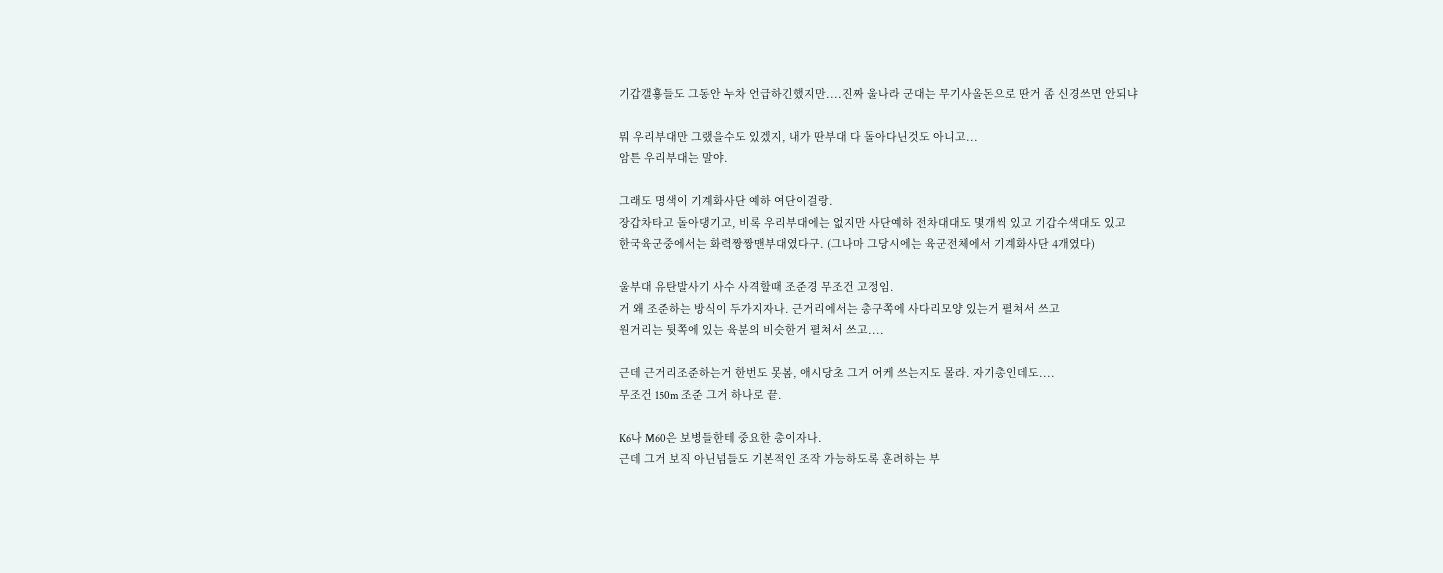기갑갤훃들도 그동안 누차 언급하긴했지만....진짜 울나라 군대는 무기사올돈으로 딴거 좀 신경쓰면 안되냐

뭐 우리부대만 그랬을수도 있겠지, 내가 딴부대 다 돌아다닌것도 아니고...
암튼 우리부대는 말야.

그래도 명색이 기계화사단 예하 여단이걸랑.
장갑차타고 돌아댕기고, 비록 우리부대에는 없지만 사단예하 전차대대도 몇개씩 있고 기갑수색대도 있고
한국육군중에서는 화력짱짱맨부대였다구. (그나마 그당시에는 육군전체에서 기계화사단 4개였다)

울부대 유탄발사기 사수 사격할때 조준경 무조건 고정임.
거 왜 조준하는 방식이 두가지자나. 근거리에서는 총구쪽에 사다리모양 있는거 펼쳐서 쓰고
원거리는 뒷쪽에 있는 육분의 비슷한거 펼쳐서 쓰고....

근데 근거리조준하는거 한번도 못봄, 애시당초 그거 어케 쓰는지도 몰라. 자기총인데도....
무조건 150m 조준 그거 하나로 끝.

K6나 M60은 보병들한테 중요한 총이자나.
근데 그거 보직 아닌넘들도 기본적인 조작 가능하도록 훈려하는 부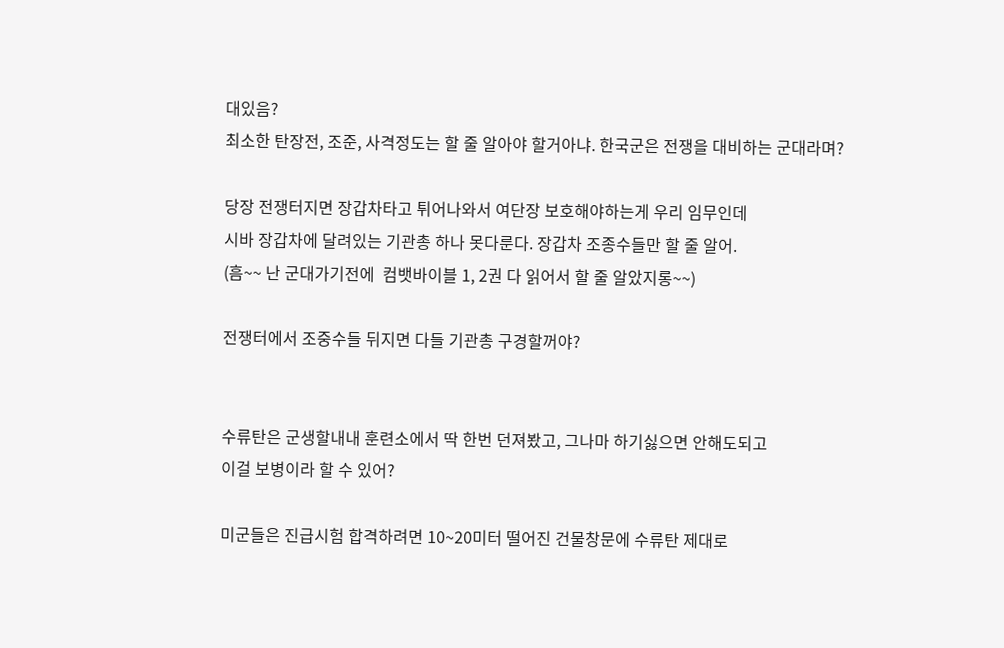대있음?
최소한 탄장전, 조준, 사격정도는 할 줄 알아야 할거아냐. 한국군은 전쟁을 대비하는 군대라며?

당장 전쟁터지면 장갑차타고 튀어나와서 여단장 보호해야하는게 우리 임무인데
시바 장갑차에 달려있는 기관총 하나 못다룬다. 장갑차 조종수들만 할 줄 알어.
(흠~~ 난 군대가기전에  컴뱃바이블 1, 2권 다 읽어서 할 줄 알았지롱~~)

전쟁터에서 조중수들 뒤지면 다들 기관총 구경할꺼야?


수류탄은 군생할내내 훈련소에서 딱 한번 던져봤고, 그나마 하기싫으면 안해도되고
이걸 보병이라 할 수 있어?

미군들은 진급시험 합격하려면 10~20미터 떨어진 건물창문에 수류탄 제대로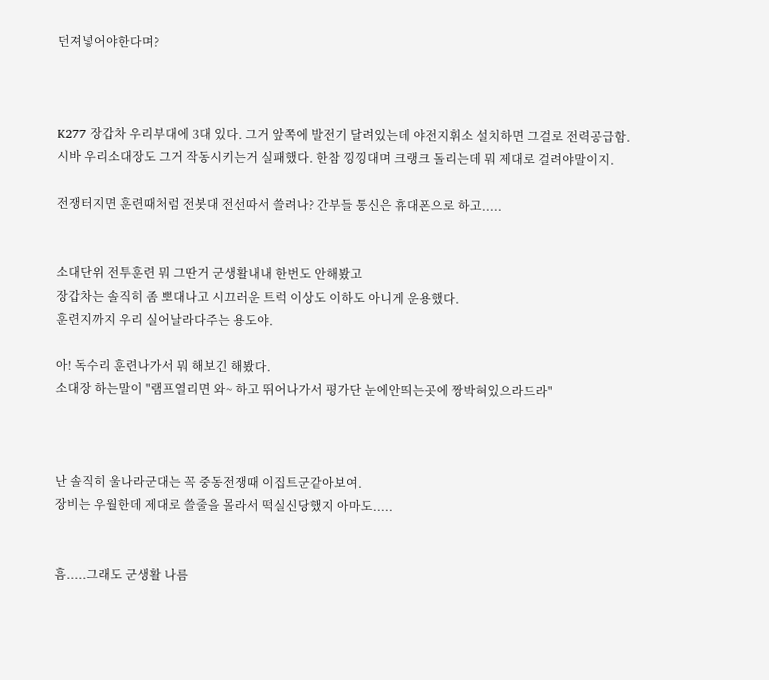던져넣어야한다며?



K277 장갑차 우리부대에 3대 있다. 그거 앞쪽에 발전기 달려있는데 야전지휘소 설치하면 그걸로 전력공급함.
시바 우리소대장도 그거 작동시키는거 실패했다. 한참 낑낑대며 크랭크 돌리는데 뭐 제대로 걸려야말이지.

전쟁터지면 훈련때처럼 전봇대 전선따서 쓸려나? 간부들 통신은 휴대폰으로 하고.....


소대단위 전투훈련 뭐 그딴거 군생활내내 한번도 안해봤고
장갑차는 솔직히 좀 뽀대나고 시끄러운 트럭 이상도 이하도 아니게 운용했다.
훈련지까지 우리 실어날라다주는 용도야.

아! 독수리 훈련나가서 뭐 해보긴 해봤다.
소대장 하는말이 "램프열리면 와~ 하고 뛰어나가서 평가단 눈에안띄는곳에 짱박혀있으라드라"



난 솔직히 울나라군대는 꼭 중동전쟁때 이집트군같아보여.
장비는 우월한데 제대로 쓸줄을 몰라서 떡실신당했지 아마도.....


흠.....그래도 군생활 나름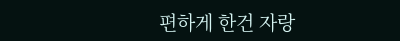편하게 한건 자랑